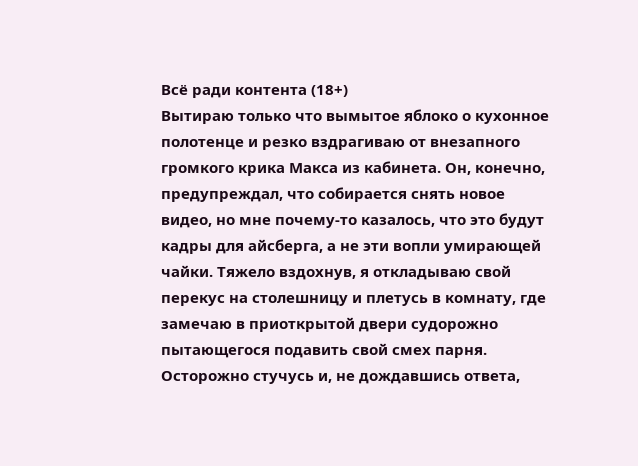Всё ради контента (18+)
Вытираю только что вымытое яблоко о кухонное полотенце и резко вздрагиваю от внезапного громкого крика Макса из кабинета. Он, конечно, предупреждал, что собирается снять новое видео, но мне почему-то казалось, что это будут кадры для айсберга, а не эти вопли умирающей чайки. Тяжело вздохнув, я откладываю свой перекус на столешницу и плетусь в комнату, где замечаю в приоткрытой двери судорожно пытающегося подавить свой смех парня. Осторожно стучусь и, не дождавшись ответа,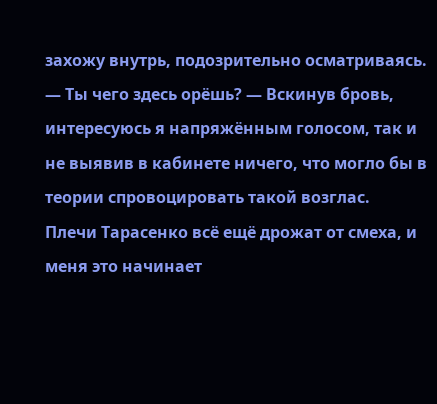захожу внутрь, подозрительно осматриваясь.
— Ты чего здесь орёшь? — Вскинув бровь, интересуюсь я напряжённым голосом, так и не выявив в кабинете ничего, что могло бы в теории спровоцировать такой возглас.
Плечи Тарасенко всё ещё дрожат от смеха, и меня это начинает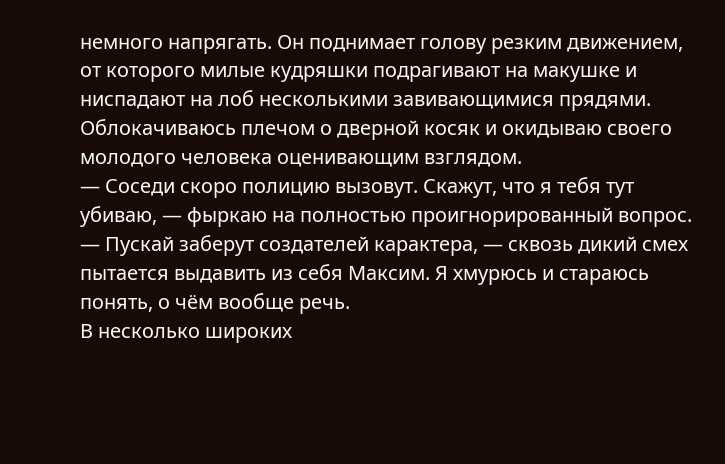немного напрягать. Он поднимает голову резким движением, от которого милые кудряшки подрагивают на макушке и ниспадают на лоб несколькими завивающимися прядями. Облокачиваюсь плечом о дверной косяк и окидываю своего молодого человека оценивающим взглядом.
— Соседи скоро полицию вызовут. Скажут, что я тебя тут убиваю, — фыркаю на полностью проигнорированный вопрос.
— Пускай заберут создателей карактера, — сквозь дикий смех пытается выдавить из себя Максим. Я хмурюсь и стараюсь понять, о чём вообще речь.
В несколько широких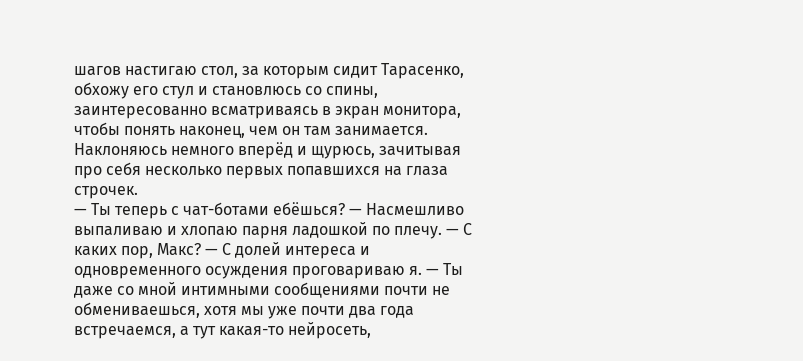шагов настигаю стол, за которым сидит Тарасенко, обхожу его стул и становлюсь со спины, заинтересованно всматриваясь в экран монитора, чтобы понять наконец, чем он там занимается. Наклоняюсь немного вперёд и щурюсь, зачитывая про себя несколько первых попавшихся на глаза строчек.
— Ты теперь с чат-ботами ебёшься? — Насмешливо выпаливаю и хлопаю парня ладошкой по плечу. — С каких пор, Макс? — С долей интереса и одновременного осуждения проговариваю я. — Ты даже со мной интимными сообщениями почти не обмениваешься, хотя мы уже почти два года встречаемся, а тут какая-то нейросеть,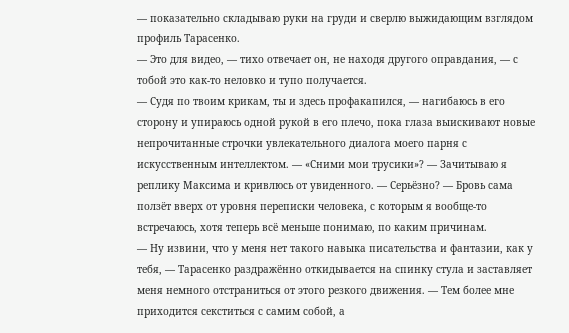— показательно складываю руки на груди и сверлю выжидающим взглядом профиль Тарасенко.
— Это для видео, — тихо отвечает он, не находя другого оправдания, — с тобой это как-то неловко и тупо получается.
— Судя по твоим крикам, ты и здесь профакапился, — нагибаюсь в его сторону и упираюсь одной рукой в его плечо, пока глаза выискивают новые непрочитанные строчки увлекательного диалога моего парня с искусственным интеллектом. — «Сними мои трусики»? — Зачитываю я реплику Максима и кривлюсь от увиденного. — Серьёзно? — Бровь сама ползёт вверх от уровня переписки человека, с которым я вообще-то встречаюсь, хотя теперь всё меньше понимаю, по каким причинам.
— Ну извини, что у меня нет такого навыка писательства и фантазии, как у тебя, — Тарасенко раздражённо откидывается на спинку стула и заставляет меня немного отстраниться от этого резкого движения. — Тем более мне приходится секститься с самим собой, а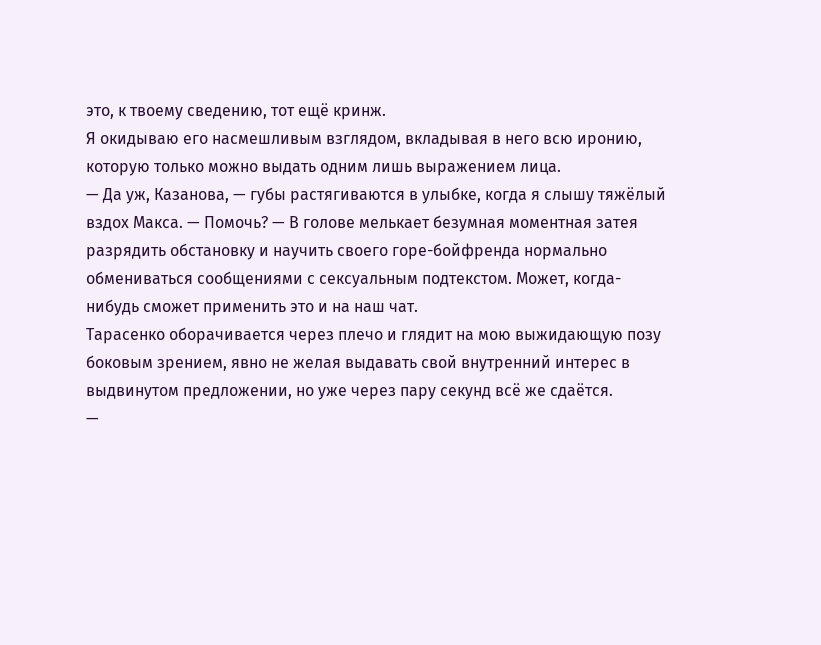это, к твоему сведению, тот ещё кринж.
Я окидываю его насмешливым взглядом, вкладывая в него всю иронию, которую только можно выдать одним лишь выражением лица.
— Да уж, Казанова, — губы растягиваются в улыбке, когда я слышу тяжёлый вздох Макса. — Помочь? — В голове мелькает безумная моментная затея разрядить обстановку и научить своего горе-бойфренда нормально обмениваться сообщениями с сексуальным подтекстом. Может, когда-нибудь сможет применить это и на наш чат.
Тарасенко оборачивается через плечо и глядит на мою выжидающую позу боковым зрением, явно не желая выдавать свой внутренний интерес в выдвинутом предложении, но уже через пару секунд всё же сдаётся.
—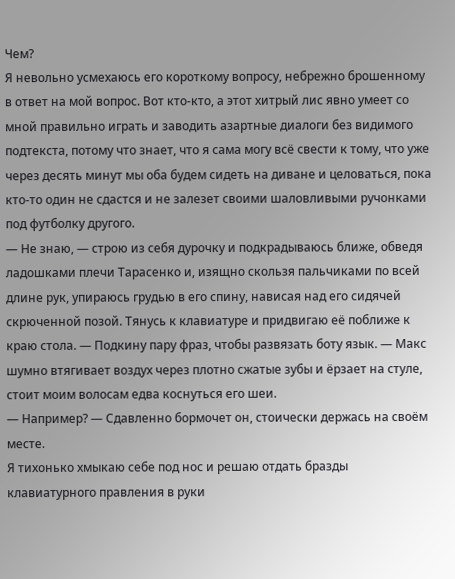Чем?
Я невольно усмехаюсь его короткому вопросу, небрежно брошенному в ответ на мой вопрос. Вот кто-кто, а этот хитрый лис явно умеет со мной правильно играть и заводить азартные диалоги без видимого подтекста, потому что знает, что я сама могу всё свести к тому, что уже через десять минут мы оба будем сидеть на диване и целоваться, пока кто-то один не сдастся и не залезет своими шаловливыми ручонками под футболку другого.
— Не знаю, — строю из себя дурочку и подкрадываюсь ближе, обведя ладошками плечи Тарасенко и, изящно скользя пальчиками по всей длине рук, упираюсь грудью в его спину, нависая над его сидячей скрюченной позой. Тянусь к клавиатуре и придвигаю её поближе к краю стола. — Подкину пару фраз, чтобы развязать боту язык. — Макс шумно втягивает воздух через плотно сжатые зубы и ёрзает на стуле, стоит моим волосам едва коснуться его шеи.
— Например? — Сдавленно бормочет он, стоически держась на своём месте.
Я тихонько хмыкаю себе под нос и решаю отдать бразды клавиатурного правления в руки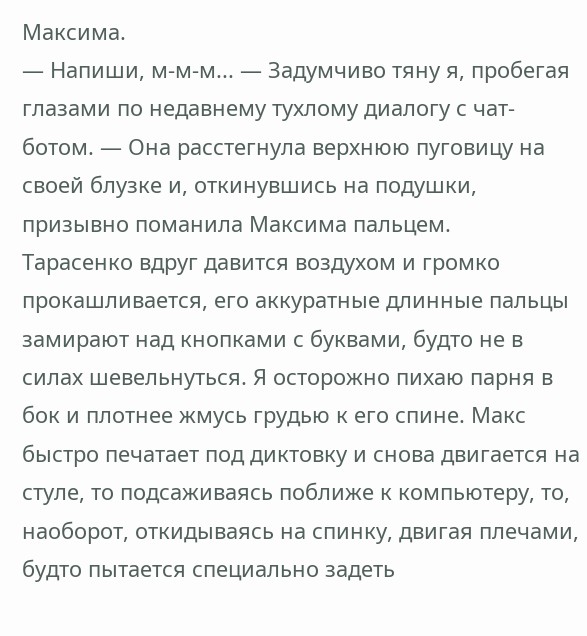Максима.
— Напиши, м-м-м... — Задумчиво тяну я, пробегая глазами по недавнему тухлому диалогу с чат-ботом. — Она расстегнула верхнюю пуговицу на своей блузке и, откинувшись на подушки, призывно поманила Максима пальцем.
Тарасенко вдруг давится воздухом и громко прокашливается, его аккуратные длинные пальцы замирают над кнопками с буквами, будто не в силах шевельнуться. Я осторожно пихаю парня в бок и плотнее жмусь грудью к его спине. Макс быстро печатает под диктовку и снова двигается на стуле, то подсаживаясь поближе к компьютеру, то, наоборот, откидываясь на спинку, двигая плечами, будто пытается специально задеть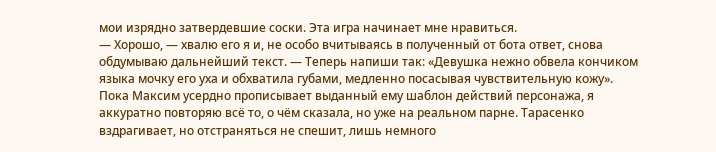мои изрядно затвердевшие соски. Эта игра начинает мне нравиться.
— Хорошо, — хвалю его я и, не особо вчитываясь в полученный от бота ответ, снова обдумываю дальнейший текст. — Теперь напиши так: «Девушка нежно обвела кончиком языка мочку его уха и обхватила губами, медленно посасывая чувствительную кожу».
Пока Максим усердно прописывает выданный ему шаблон действий персонажа, я аккуратно повторяю всё то, о чём сказала, но уже на реальном парне. Тарасенко вздрагивает, но отстраняться не спешит, лишь немного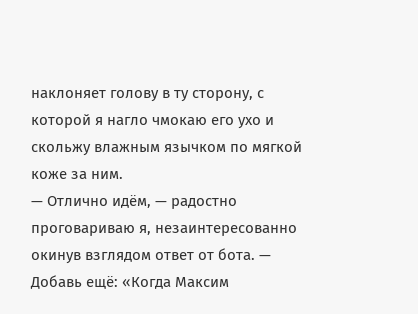наклоняет голову в ту сторону, с которой я нагло чмокаю его ухо и скольжу влажным язычком по мягкой коже за ним.
— Отлично идём, — радостно проговариваю я, незаинтересованно окинув взглядом ответ от бота. — Добавь ещё: «Когда Максим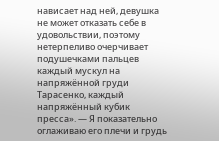нависает над ней, девушка не может отказать себе в удовольствии, поэтому нетерпеливо очерчивает подушечками пальцев каждый мускул на напряжённой груди Тарасенко, каждый напряжённый кубик пресса». — Я показательно оглаживаю его плечи и грудь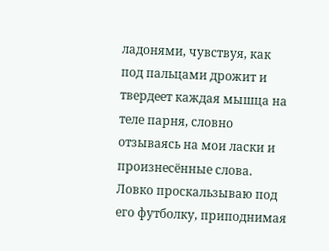ладонями, чувствуя, как под пальцами дрожит и твердеет каждая мышца на теле парня, словно отзываясь на мои ласки и произнесённые слова. Ловко проскальзываю под его футболку, приподнимая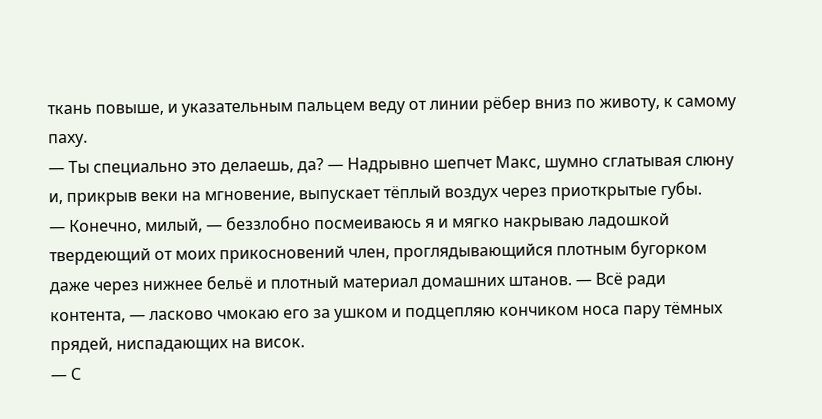ткань повыше, и указательным пальцем веду от линии рёбер вниз по животу, к самому паху.
— Ты специально это делаешь, да? — Надрывно шепчет Макс, шумно сглатывая слюну и, прикрыв веки на мгновение, выпускает тёплый воздух через приоткрытые губы.
— Конечно, милый, — беззлобно посмеиваюсь я и мягко накрываю ладошкой твердеющий от моих прикосновений член, проглядывающийся плотным бугорком даже через нижнее бельё и плотный материал домашних штанов. — Всё ради контента, — ласково чмокаю его за ушком и подцепляю кончиком носа пару тёмных прядей, ниспадающих на висок.
— С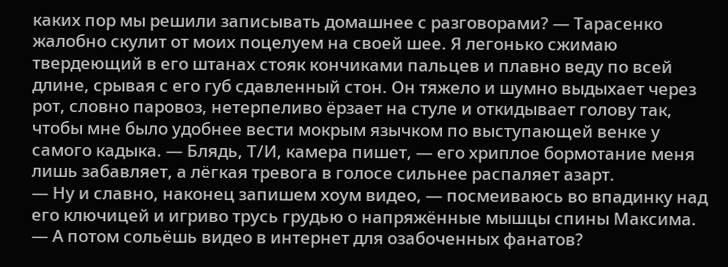каких пор мы решили записывать домашнее с разговорами? — Тарасенко жалобно скулит от моих поцелуем на своей шее. Я легонько сжимаю твердеющий в его штанах стояк кончиками пальцев и плавно веду по всей длине, срывая с его губ сдавленный стон. Он тяжело и шумно выдыхает через рот, словно паровоз, нетерпеливо ёрзает на стуле и откидывает голову так, чтобы мне было удобнее вести мокрым язычком по выступающей венке у самого кадыка. — Блядь, Т/И, камера пишет, — его хриплое бормотание меня лишь забавляет, а лёгкая тревога в голосе сильнее распаляет азарт.
— Ну и славно, наконец запишем хоум видео, — посмеиваюсь во впадинку над его ключицей и игриво трусь грудью о напряжённые мышцы спины Максима.
— А потом сольёшь видео в интернет для озабоченных фанатов?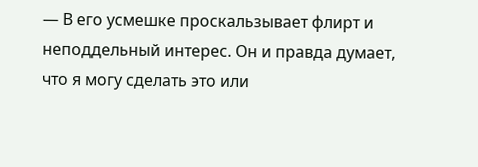— В его усмешке проскальзывает флирт и неподдельный интерес. Он и правда думает, что я могу сделать это или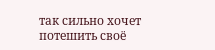так сильно хочет потешить своё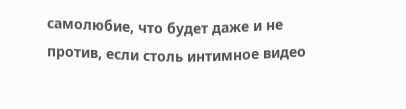самолюбие, что будет даже и не против, если столь интимное видео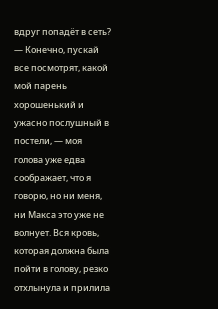вдруг попадёт в сеть?
— Конечно, пускай все посмотрят, какой мой парень хорошенький и ужасно послушный в постели, — моя голова уже едва соображает, что я говорю, но ни меня, ни Макса это уже не волнует. Вся кровь, которая должна была пойти в голову, резко отхлынула и прилила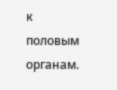к половым органам.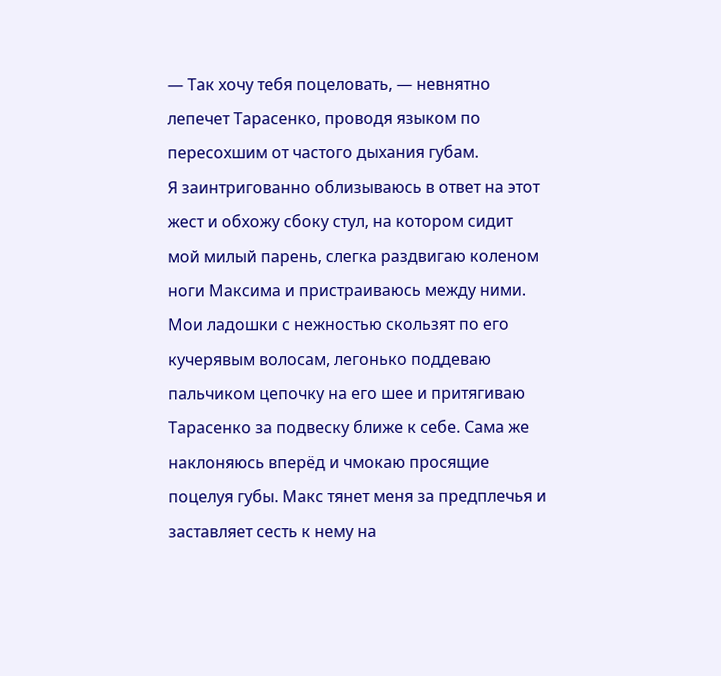— Так хочу тебя поцеловать, — невнятно лепечет Тарасенко, проводя языком по пересохшим от частого дыхания губам.
Я заинтригованно облизываюсь в ответ на этот жест и обхожу сбоку стул, на котором сидит мой милый парень, слегка раздвигаю коленом ноги Максима и пристраиваюсь между ними. Мои ладошки с нежностью скользят по его кучерявым волосам, легонько поддеваю пальчиком цепочку на его шее и притягиваю Тарасенко за подвеску ближе к себе. Сама же наклоняюсь вперёд и чмокаю просящие поцелуя губы. Макс тянет меня за предплечья и заставляет сесть к нему на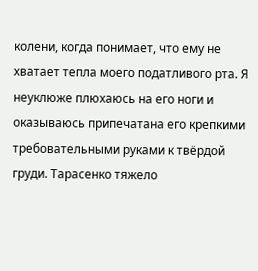колени, когда понимает, что ему не хватает тепла моего податливого рта. Я неуклюже плюхаюсь на его ноги и оказываюсь припечатана его крепкими требовательными руками к твёрдой груди. Тарасенко тяжело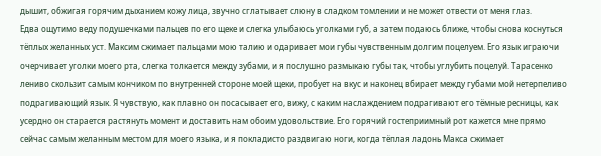дышит, обжигая горячим дыханием кожу лица, звучно сглатывает слюну в сладком томлении и не может отвести от меня глаз.
Едва ощутимо веду подушечками пальцев по его щеке и слегка улыбаюсь уголками губ, а затем подаюсь ближе, чтобы снова коснуться тёплых желанных уст. Максим сжимает пальцами мою талию и одаривает мои губы чувственным долгим поцелуем. Его язык играючи очерчивает уголки моего рта, слегка толкается между зубами, и я послушно размыкаю губы так, чтобы углубить поцелуй. Тарасенко лениво скользит самым кончиком по внутренней стороне моей щеки, пробует на вкус и наконец вбирает между губами мой нетерпеливо подрагивающий язык. Я чувствую, как плавно он посасывает его, вижу, с каким наслаждением подрагивают его тёмные ресницы, как усердно он старается растянуть момент и доставить нам обоим удовольствие. Его горячий гостеприимный рот кажется мне прямо сейчас самым желанным местом для моего языка, и я покладисто раздвигаю ноги, когда тёплая ладонь Макса сжимает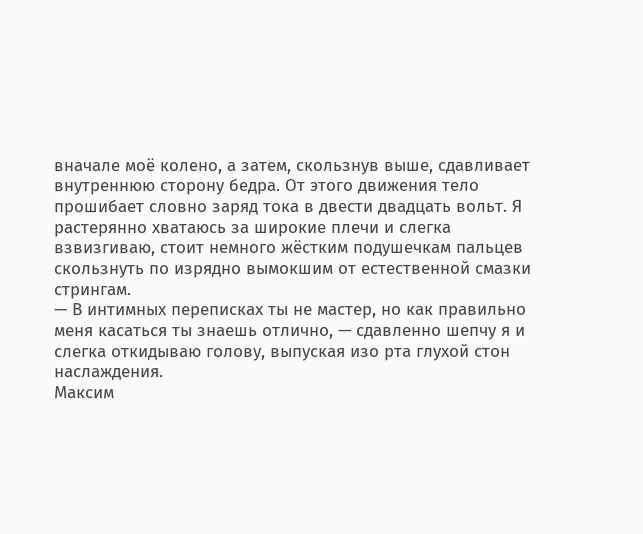вначале моё колено, а затем, скользнув выше, сдавливает внутреннюю сторону бедра. От этого движения тело прошибает словно заряд тока в двести двадцать вольт. Я растерянно хватаюсь за широкие плечи и слегка взвизгиваю, стоит немного жёстким подушечкам пальцев скользнуть по изрядно вымокшим от естественной смазки стрингам.
— В интимных переписках ты не мастер, но как правильно меня касаться ты знаешь отлично, — сдавленно шепчу я и слегка откидываю голову, выпуская изо рта глухой стон наслаждения.
Максим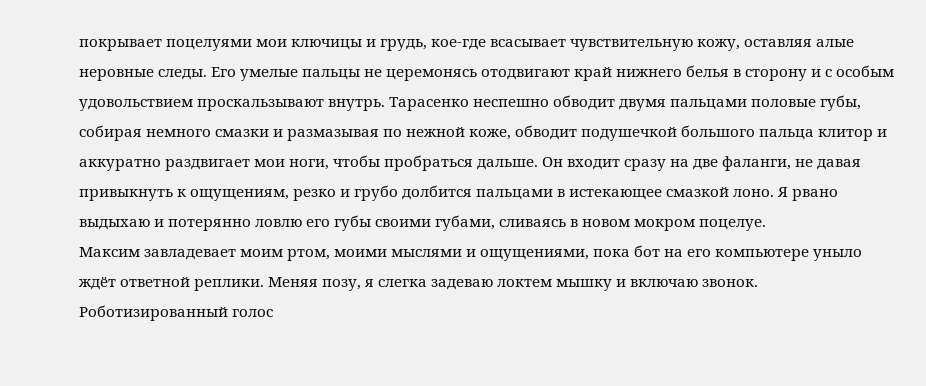покрывает поцелуями мои ключицы и грудь, кое-где всасывает чувствительную кожу, оставляя алые неровные следы. Его умелые пальцы не церемонясь отодвигают край нижнего белья в сторону и с особым удовольствием проскальзывают внутрь. Тарасенко неспешно обводит двумя пальцами половые губы, собирая немного смазки и размазывая по нежной коже, обводит подушечкой большого пальца клитор и аккуратно раздвигает мои ноги, чтобы пробраться дальше. Он входит сразу на две фаланги, не давая привыкнуть к ощущениям, резко и грубо долбится пальцами в истекающее смазкой лоно. Я рвано выдыхаю и потерянно ловлю его губы своими губами, сливаясь в новом мокром поцелуе.
Максим завладевает моим ртом, моими мыслями и ощущениями, пока бот на его компьютере уныло ждёт ответной реплики. Меняя позу, я слегка задеваю локтем мышку и включаю звонок. Роботизированный голос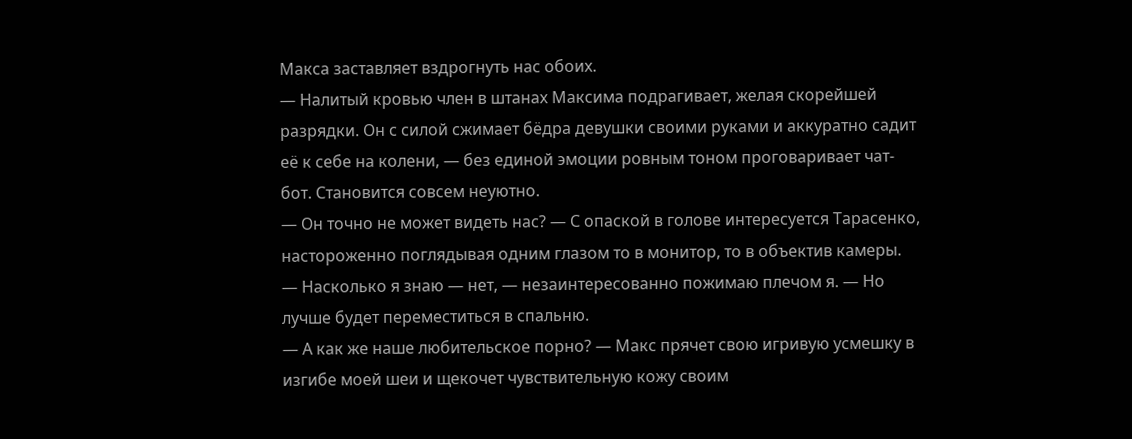Макса заставляет вздрогнуть нас обоих.
— Налитый кровью член в штанах Максима подрагивает, желая скорейшей разрядки. Он с силой сжимает бёдра девушки своими руками и аккуратно садит её к себе на колени, — без единой эмоции ровным тоном проговаривает чат-бот. Становится совсем неуютно.
— Он точно не может видеть нас? — С опаской в голове интересуется Тарасенко, настороженно поглядывая одним глазом то в монитор, то в объектив камеры.
— Насколько я знаю — нет, — незаинтересованно пожимаю плечом я. — Но лучше будет переместиться в спальню.
— А как же наше любительское порно? — Макс прячет свою игривую усмешку в изгибе моей шеи и щекочет чувствительную кожу своим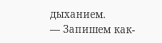дыханием.
— Запишем как-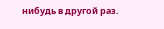нибудь в другой раз.